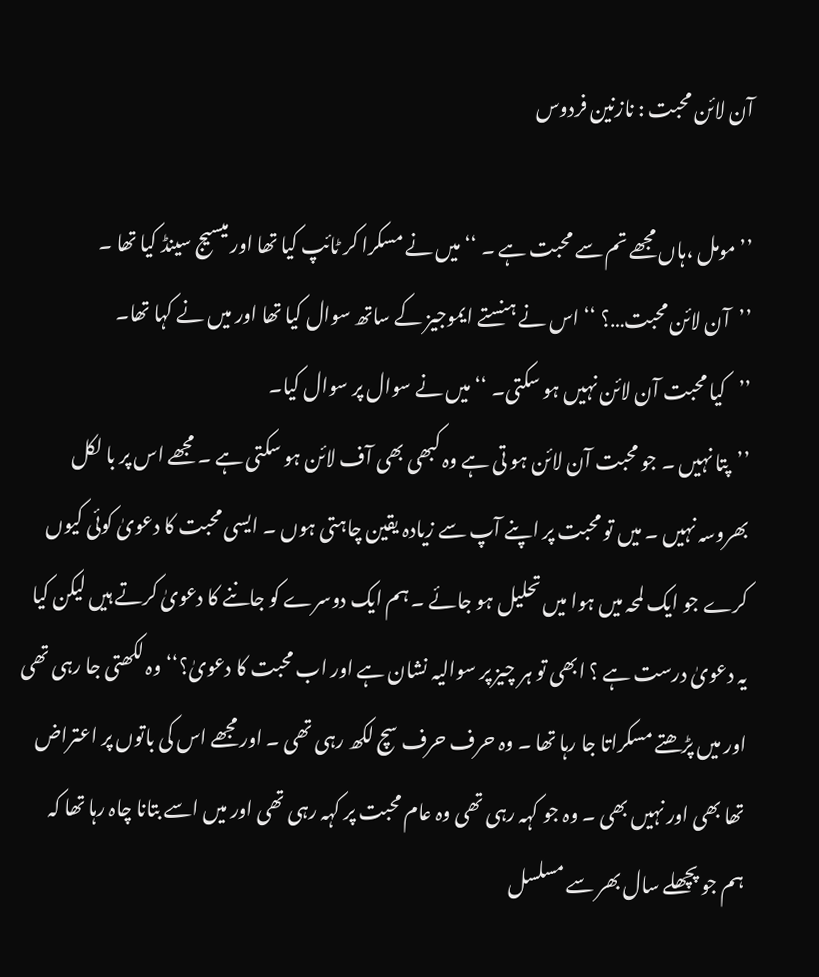آن لائن محبت : نازنین فردوس

’’ مومل ،ہاں مجھے تم سے محبت ہے ۔ ‘‘ میں نے مسکرا کر ٹائپ کیا تھا اور میسیج سینڈ کیا تھا ۔
’’آن لائن محبت…؟ ‘‘ اس نے ہنستے ایموجیز کے ساتھ سوال کیا تھا اور میں نے کہا تھا۔
’’کیا محبت آن لائن نہیں ہو سکتی۔ ‘‘ میں نے سوال پر سوال کیا۔
’’پتا نہیں ۔ جو محبت آن لائن ہو تی ہے وہ کبھی بھی آف لائن ہو سکتی ہے ۔ مجھے اس پر با لکل بھروسہ نہیں ۔ میں تو محبت پر اپنے آپ سے زیادہ یقین چاہتی ہوں ۔ ایسی محبت کا دعویٰ کوئی کیوں کرے جو ایک لمحہ میں ہوا میں تحلیل ہو جائے ۔ ہم ایک دوسرے کو جاننے کا دعویٰ کرتے ہیں لیکن کیا یہ دعویٰ درست ہے ؟ ابھی تو ہر چیز پر سوالیہ نشان ہے اور اب محبت کا دعویٰ؟‘‘ وہ لکھتی جا رہی تھی اور میں پڑھتے مسکراتا جا رہا تھا ۔ وہ حرف حرف سچ لکھ رہی تھی ۔ اور مجھے اس کی باتوں پر اعتراض تھا بھی اور نہیں بھی ۔ وہ جو کہہ رہی تھی وہ عام محبت پر کہہ رہی تھی اور میں اسے بتانا چاہ رہا تھا کہ ہم جو پچھلے سال بھر سے مسلسل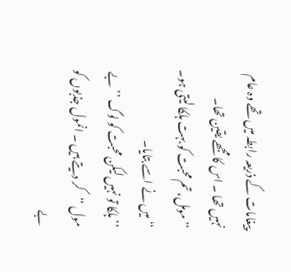پیغامات کے ذریعہ رابطہ میں تھے وہ عام نہیں تھا ۔ اس کا مجھے یقین تھا۔
’’مومل، تم محبت کو بہت ہلکا لیتی ہو۔ ‘‘ میں نے اسے بتایا۔
’’ ہلکا تو نہیں لیکن محبت کو لوگ ’’بے مول ‘‘کر دیتے ہیں ۔ انمول جذبوں کو بے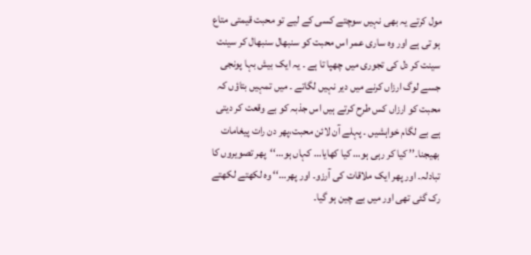مول کرتے یہ بھی نہیں سوچتے کسی کے لیے تو محبت قیمتی متاع ہو تی ہے اور وہ ساری عمر اس محبت کو سنبھال سنبھال کر سینت سینت کر دل کی تجوری میں چھپا تا ہے ۔ یہ ایک بیش بہا پونجی جسے لوگ ارزاں کرنے میں دیر نہیں لگاتے ۔ میں تمہیں بتاؤں کہ محبت کو ارزاں کس طرح کرتے ہیں اس جذبہ کو بے وقعت کر دیتی ہے بے لگام خواہشیں ۔ پہلے آن لائن محبت،پھر دن رات پیغامات بھیجنا۔’’ کیا کر رہی ہو… کیا کھایا… کہاں ہو…‘‘پھر تصویروں کا تبادلہ۔ اور پھر ایک ملاقات کی آرزو۔ اور پھر…‘‘ وہ لکھتے لکھتے رک گئی تھی اور میں بے چین ہو گیا۔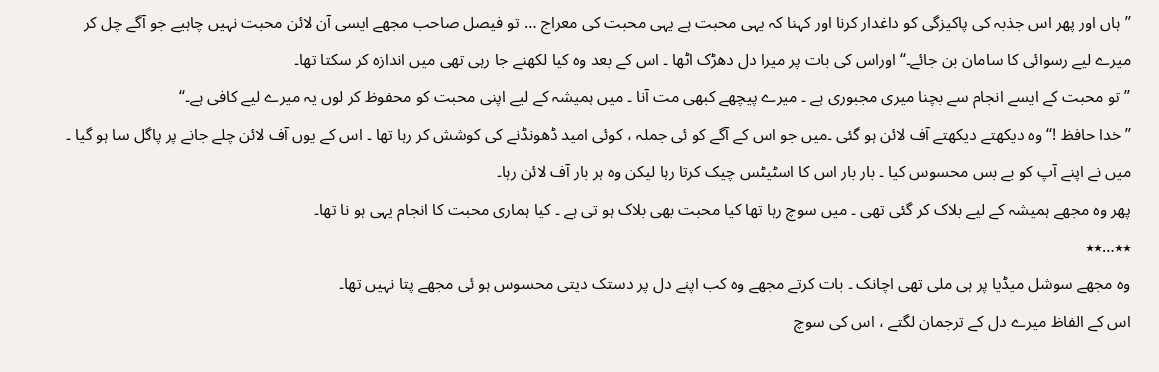’’ہاں اور پھر اس جذبہ کی پاکیزگی کو داغدار کرنا اور کہنا کہ یہی محبت ہے یہی محبت کی معراج … تو فیصل صاحب مجھے ایسی آن لائن محبت نہیں چاہیے جو آگے چل کر میرے لیے رسوائی کا سامان بن جائے۔‘‘اوراس کی بات پر میرا دل دھڑک اٹھا ۔ اس کے بعد وہ کیا لکھنے جا رہی تھی میں اندازہ کر سکتا تھا۔
’’ تو محبت کے ایسے انجام سے بچنا میری مجبوری ہے ۔ میرے پیچھے کبھی مت آنا ۔ میں ہمیشہ کے لیے اپنی محبت کو محفوظ کر لوں یہ میرے لیے کافی ہے۔‘‘
’’خدا حافظ !‘‘ وہ دیکھتے دیکھتے آف لائن ہو گئی ۔میں جو اس کے آگے کو ئی جملہ ، کوئی امید ڈھونڈنے کی کوشش کر رہا تھا ۔ اس کے یوں آف لائن چلے جانے پر پاگل سا ہو گیا ۔
میں نے اپنے آپ کو بے بس محسوس کیا ۔ بار بار اس کا اسٹیٹس چیک کرتا رہا لیکن وہ ہر بار آف لائن رہا۔
پھر وہ مجھے ہمیشہ کے لیے بلاک کر گئی تھی ۔ میں سوچ رہا تھا کیا محبت بھی بلاک ہو تی ہے ۔ کیا ہماری محبت کا انجام یہی ہو نا تھا۔
٭٭…٭٭
وہ مجھے سوشل میڈیا پر ہی ملی تھی اچانک ۔ بات کرتے مجھے وہ کب اپنے دل پر دستک دیتی محسوس ہو ئی مجھے پتا نہیں تھا۔
اس کے الفاظ میرے دل کے ترجمان لگتے ، اس کی سوچ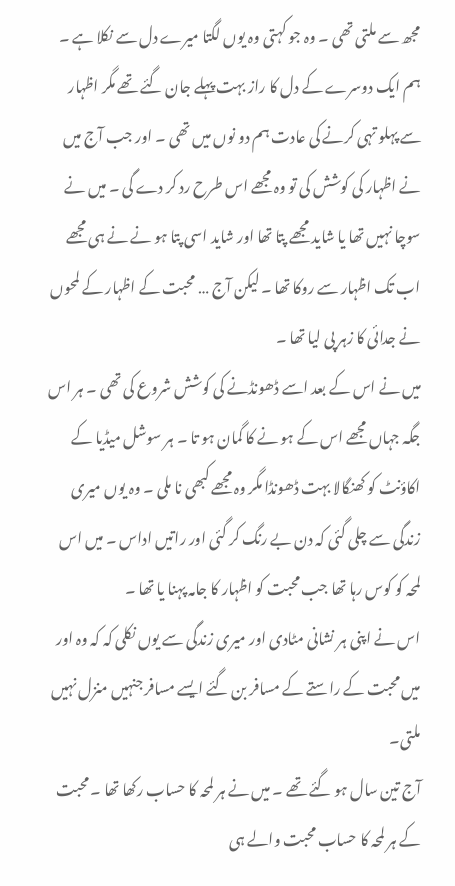مجھ سے ملتی تھی ۔ وہ جو کہتی وہ یوں لگتا میرے دل سے نکلا ہے ۔ ہم ایک دوسرے کے دل کا راز بہت پہلے جان گئے تھے مگر اظہار سے پہلو تہی کرنے کی عادت ہم دو نوں میں تھی ۔ اور جب آج میں نے اظہار کی کوشش کی تو وہ مجھے اس طرح رد کر دے گی ۔ میں نے سوچا نہیں تھا یا شاید مجھے پتا تھا اور شاید اسی پتا ہو نے نے ہی مجھے اب تک اظہار سے روکا تھا ۔ لیکن آج … محبت کے اظہار کے لمحوں نے جدائی کا زہر پی لیا تھا ۔
میں نے اس کے بعد اسے ڈھونڈنے کی کوشش شروع کی تھی ۔ ہر اس جگہ جہاں مجھے اس کے ہو نے کا گمان ہو تا ۔ ہر سوشل میڈیا کے اکاؤنٹ کو کھنگالا بہت ڈھونڈا مگر وہ مجھے کبھی نا ملی ۔ وہ یوں میری زندگی سے چلی گئی کہ دن بے رنگ کر گئی اور راتیں اداس ۔ میں اس لمحہ کو کوس رہا تھا جب محبت کو اظہار کا جامہ پہنا یا تھا ۔
اس نے اپنی ہر نشانی مٹادی اور میری زندگی سے یوں نکلی کہ کہ وہ اور میں محبت کے راستے کے مسافر بن گئے ایسے مسافر جنہیں منزل نہیں ملتی۔
آج تین سال ہو گئے تھے ۔ میں نے ہر لمحہ کا حساب رکھا تھا ۔ محبت کے ہر لمحہ کا حساب محبت والے ہی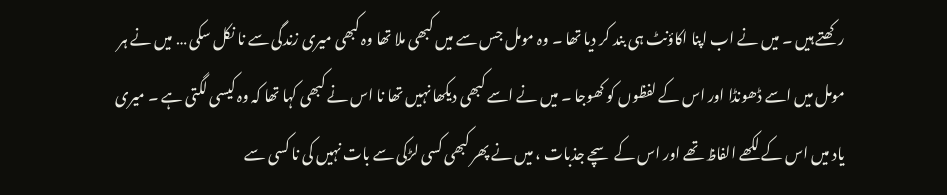رکھتے ہیں ۔ میں نے اب اپنا اکاؤنٹ ہی بند کر دیا تھا ۔ وہ مومل جس سے میں کبھی ملا تھا وہ کبھی میری زندگی سے نا نکل سکی … میں نے ہر مومل میں اسے ڈھونڈا اور اس کے لفظوں کو کھوجا ۔ میں نے اسے کبھی دیکھا نہیں تھا نا اس نے کبھی کہا تھا کہ وہ کیسی لگتی ہے ۔ میری یاد میں اس کے لکھے الفاظ تھے اور اس کے سچے جذبات ، میں نے پھر کبھی کسی لڑکی سے بات نہیں کی نا کسی سے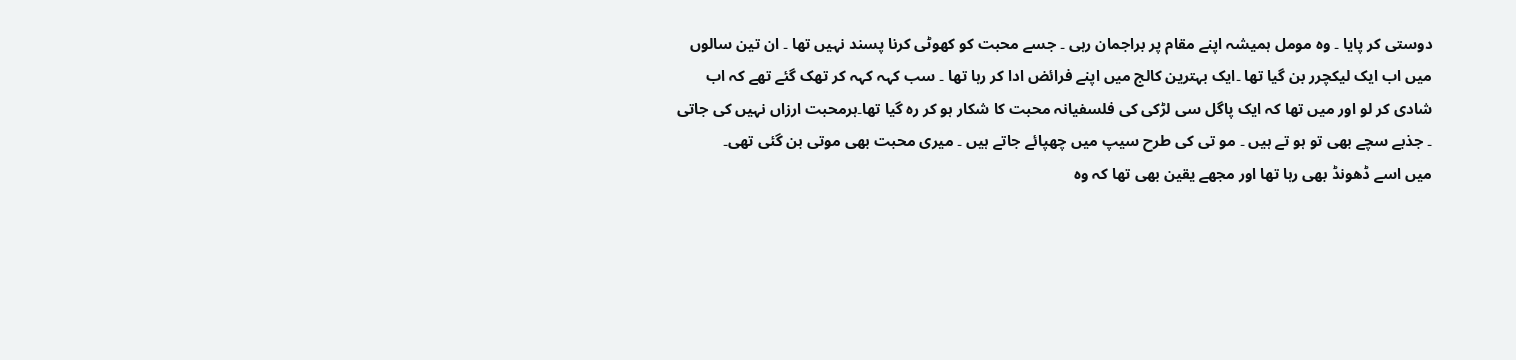دوستی کر پایا ۔ وہ مومل ہمیشہ اپنے مقام پر براجمان رہی ۔ جسے محبت کو کھوٹی کرنا پسند نہیں تھا ۔ ان تین سالوں میں اب ایک لیکچرر بن گیا تھا ۔ایک بہترین کالج میں اپنے فرائض ادا کر رہا تھا ۔ سب کہہ کہہ کر تھک گئے تھے کہ اب شادی کر لو اور میں تھا کہ ایک پاگل سی لڑکی کی فلسفیانہ محبت کا شکار ہو کر رہ گیا تھا۔ہرمحبت ارزاں نہیں کی جاتی ۔ جذبے سچے بھی تو ہو تے ہیں ۔ مو تی کی طرح سیپ میں چھپائے جاتے ہیں ۔ میری محبت بھی موتی بن گئی تھی۔
میں اسے ڈھونڈ بھی رہا تھا اور مجھے یقین بھی تھا کہ وہ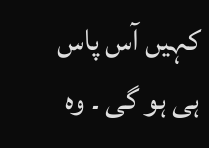کہیں آس پاس ہی ہو گی ۔ وہ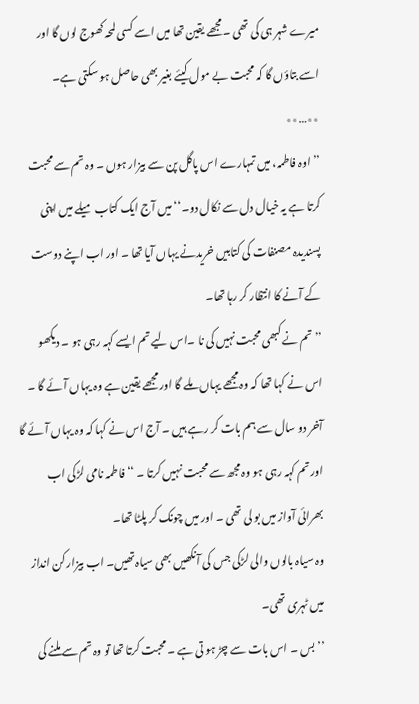میرے شہر ہی کی تھی ۔مجھے یقین تھا میں اسے کسی لمحہ کھوج لوں گا اور اسے بتاؤں گا کہ محبت بے مول کیئے بغیر بھی حاصل ہو سکتی ہے۔
٭٭…٭٭
’’ اوہ فاطمہ، میں تمہارے اس پاگل پن سے بیزار ہوں ۔ وہ تم سے محبت کرتا ہے یہ خیال دل سے نکال دو۔‘‘ میں آج ایک کتاب میلے میں اپنی پسندیدہ مصنفات کی کتابیں خریدنے یہاں آیا تھا ۔ اور اب اپنے دوست کے آنے کا انتظار کر رہا تھا۔
’’ تم نے کبھی محبت نہیں کی نا ۔اس لیے تم ایسے کہہ رہی ہو ۔ دیکھو اس نے کہا تھا کہ وہ مجھے یہاں ملے گا اور مجھے یقین ہے وہ یہاں آئے گا ۔ آخر دو سال سے ہم بات کر رہے ہیں ۔ آج اس نے کہا کہ وہ یہاں آئے گا اور تم کہہ رہی ہو وہ مجھ سے محبت نہیں کرتا ۔ ‘‘ فاطمہ نامی لڑکی اب بھرائی آواز میں بو لی تھی ۔ اور میں چونک کر پلٹا تھا۔
وہ سیاہ بالوں والی لڑکی جس کی آنکھیں بھی سیاہ تھیں۔ اب بیزار کن انداز میں ٹہری تھی۔
’’ بس ۔ اس بات سے چڑ ہو تی ہے ۔ محبت کرتا تھا تو وہ تم سے ملنے کی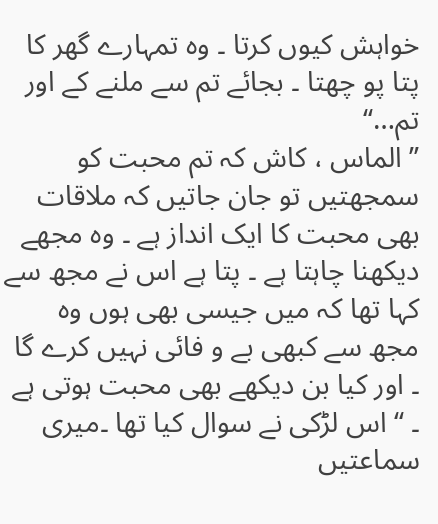خواہش کیوں کرتا ۔ وہ تمہارے گھر کا پتا پو چھتا ۔ بجائے تم سے ملنے کے اور تم…‘‘
’’ الماس ، کاش کہ تم محبت کو سمجھتیں تو جان جاتیں کہ ملاقات بھی محبت کا ایک انداز ہے ۔ وہ مجھے دیکھنا چاہتا ہے ۔ پتا ہے اس نے مجھ سے کہا تھا کہ میں جیسی بھی ہوں وہ مجھ سے کبھی بے و فائی نہیں کرے گا ۔ اور کیا بن دیکھے بھی محبت ہوتی ہے ۔ ‘‘ اس لڑکی نے سوال کیا تھا ۔میری سماعتیں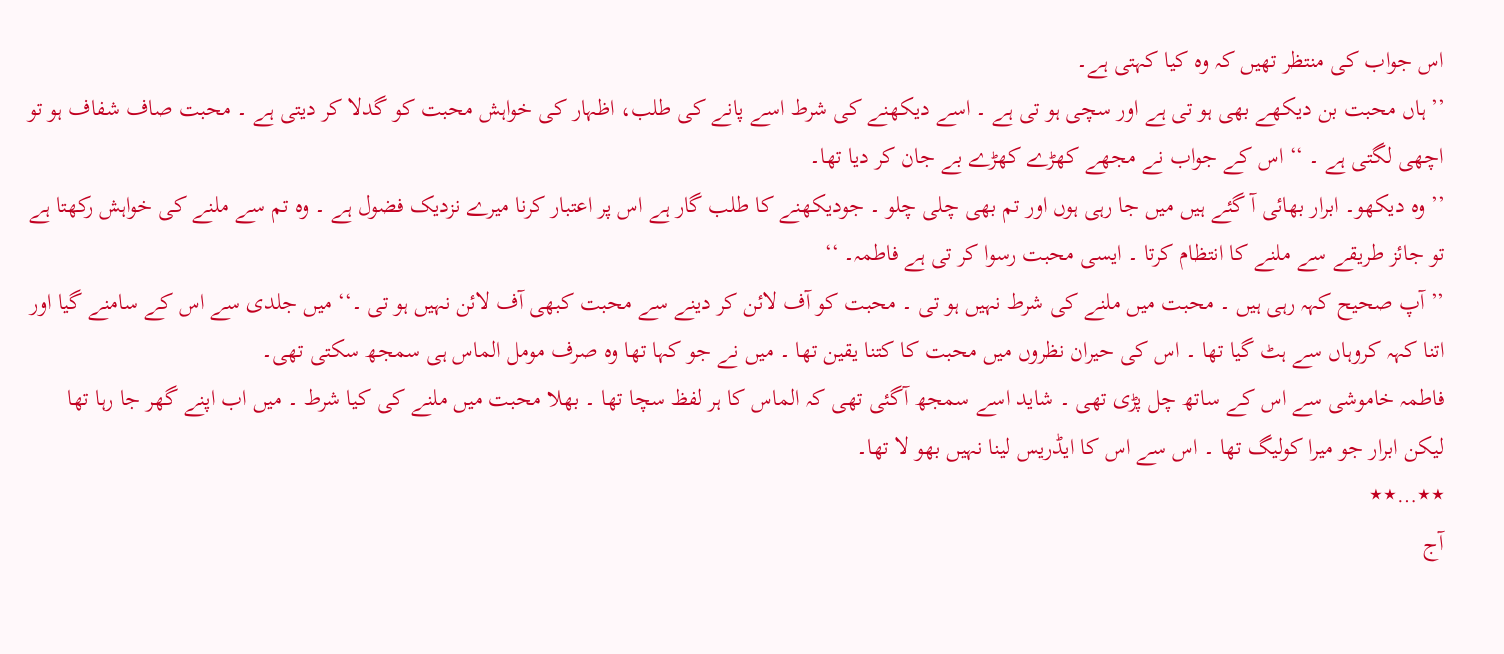اس جواب کی منتظر تھیں کہ وہ کیا کہتی ہے۔
’’ ہاں محبت بن دیکھے بھی ہو تی ہے اور سچی ہو تی ہے ۔ اسے دیکھنے کی شرط اسے پانے کی طلب، اظہار کی خواہش محبت کو گدلا کر دیتی ہے ۔ محبت صاف شفاف ہو تو اچھی لگتی ہے ۔ ‘‘ اس کے جواب نے مجھے کھڑے کھڑے بے جان کر دیا تھا۔
’’ وہ دیکھو۔ ابرار بھائی آ گئے ہیں میں جا رہی ہوں اور تم بھی چلی چلو ۔ جودیکھنے کا طلب گار ہے اس پر اعتبار کرنا میرے نزدیک فضول ہے ۔ وہ تم سے ملنے کی خواہش رکھتا ہے تو جائز طریقے سے ملنے کا انتظام کرتا ۔ ایسی محبت رسوا کر تی ہے فاطمہ۔ ‘‘
’’ آپ صحیح کہہ رہی ہیں ۔ محبت میں ملنے کی شرط نہیں ہو تی ۔ محبت کو آف لائن کر دینے سے محبت کبھی آف لائن نہیں ہو تی ۔‘‘ میں جلدی سے اس کے سامنے گیا اور اتنا کہہ کروہاں سے ہٹ گیا تھا ۔ اس کی حیران نظروں میں محبت کا کتنا یقین تھا ۔ میں نے جو کہا تھا وہ صرف مومل الماس ہی سمجھ سکتی تھی۔
فاطمہ خاموشی سے اس کے ساتھ چل پڑی تھی ۔ شاید اسے سمجھ آگئی تھی کہ الماس کا ہر لفظ سچا تھا ۔ بھلا محبت میں ملنے کی کیا شرط ۔ میں اب اپنے گھر جا رہا تھا لیکن ابرار جو میرا کولیگ تھا ۔ اس سے اس کا ایڈریس لینا نہیں بھو لا تھا۔
٭٭…٭٭
آج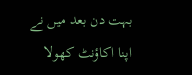بہت دن بعد میں نے اپنا اکاؤنٹ کھولا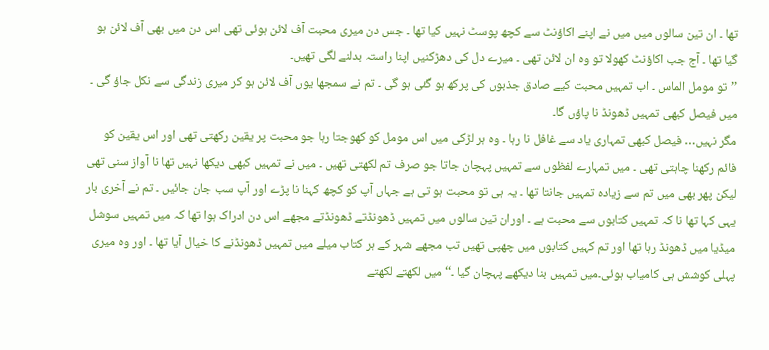تھا ۔ ان تین سالوں میں میں نے اپنے اکاؤنٹ سے کچھ پوسٹ نہیں کیا تھا ۔ جس دن میری محبت آف لائن ہوئی تھی اس دن میں بھی آف لائن ہو گیا تھا ۔ آج جب اکاؤنٹ کھولا تو وہ ان لائن تھی ۔ میرے دل کی دھڑکنیں اپنا راستہ بدلنے لگی تھیں۔
’’تو مومل الماس ۔ اب تمہیں محبت کیے صادق جذبوں کی پرکھ ہو گئی ہو گی ۔ تم نے سمجھا یوں آف لائن ہو کر میری زندگی سے نکل جاؤ گی ۔ میں فیصل کبھی تمہیں ڈھونڈ نا پاؤں گا۔
مگر نہیں… فیصل کبھی تمہاری یاد سے غافل نا رہا ۔ وہ ہر لڑکی میں اس مومل کو کھوجتا رہا جو محبت پر یقین رکھتی تھی اور اس یقین کو فائم رکھنا چاہتی تھی ۔ میں تمہارے لفظوں سے تمہیں پہچان جاتا جو صرف تم لکھتی تھیں ۔ میں نے تمہیں کبھی دیکھا نہیں تھا نا آواز سنی تھی لیکن پھر بھی میں تم سے زیادہ تمہیں جانتا تھا ۔ یہ ہی تو محبت ہو تی ہے جہاں آپ کو کچھ کہنا نا پڑے اور آپ سب جان جائیں ۔ تم نے آخری بار یہی کہا تھا نا کہ تمہیں کتابوں سے محبت ہے ۔ اوران تین سالوں میں تمہیں ڈھونڈتے ڈھونڈتے مجھے اس دن ادراک ہوا تھا کہ میں تمہیں سوشل میڈیا میں ڈھونڈ رہا تھا اور تم کہیں کتابوں میں چھپی تھیں تب مجھے شہر کے ہر کتاب میلے میں تمہیں ڈھونڈنے کا خیال آیا تھا ۔ اور وہ میری پہلی کوشش ہی کامیاب ہوئی۔میں تمہیں بنا دیکھے پہچان گیا ۔‘‘ میں لکھتے لکھتے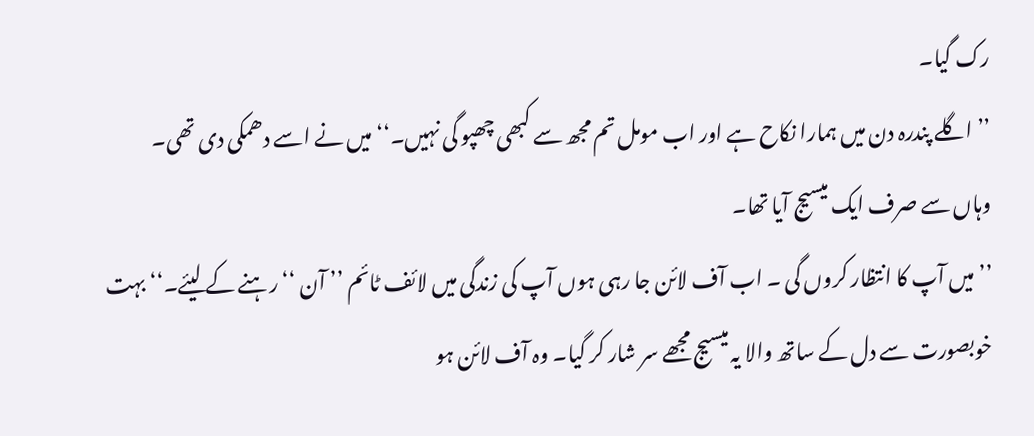رک گیا۔
’’ اگلے پندرہ دن میں ہمارا نکاح ہے اور اب مومل تم مجھ سے کبھی چھپو گی نہیں۔‘‘ میں نے اسے دھمکی دی تھی۔
وہاں سے صرف ایک میسیج آیا تھا۔
’’میں آپ کا انتظار کروں گی ۔ اب آف لائن جا رہی ہوں آپ کی زندگی میں لائف ٹائم ’’ آن ‘‘ رہنے کے لیئے۔‘‘ بہت خوبصورت سے دل کے ساتھ والا یہ میسیج مجھے سر شار کر گیا۔ وہ آف لائن ہو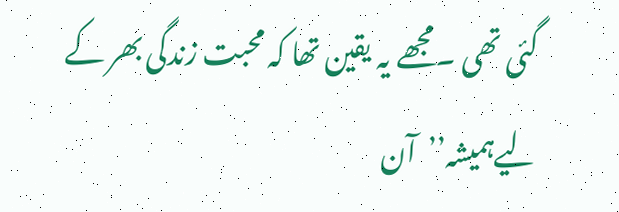گئی تھی ۔مجھے یہ یقین تھا کہ محبت زندگی بھر کے لیےہمیشہ’’آن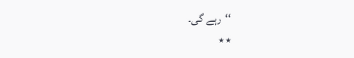‘‘رہے گی۔
٭٭